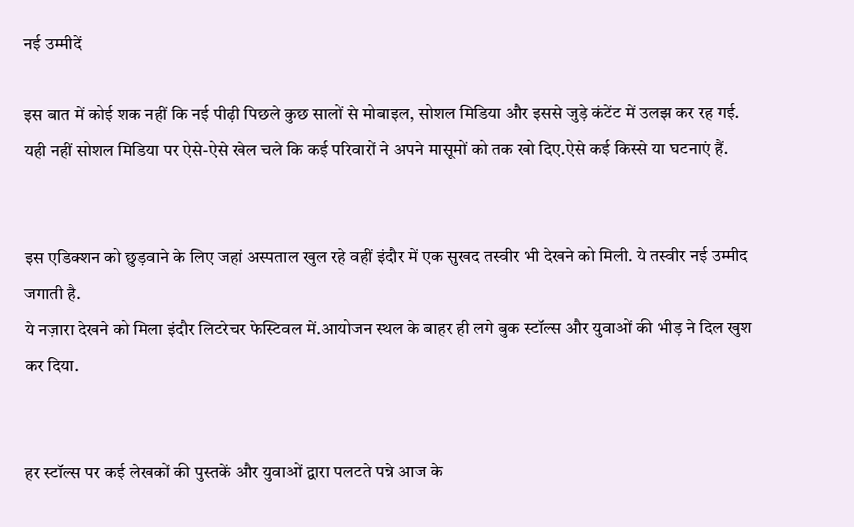नई उम्मीदें

इस बात में कोई शक नहीं कि नई पीढ़ी पिछले कुछ सालों से मोबाइल, सोशल मिडिया और इससे जुड़े कंटेंट में उलझ कर रह गई.
यही नहीं सोशल मिडिया पर ऐसे-ऐसे खेल चले कि कई परिवारों ने अपने मासूमों को तक खो दिए.ऐसे कई किस्से या घटनाएं हैं.


इस एडिक्शन को छुड़वाने के लिए जहां अस्पताल खुल रहे वहीं इंदौर में एक सुखद तस्वीर भी देखने को मिली. ये तस्वीर नई उम्मीद जगाती है.
ये नज़ारा देखने को मिला इंदौर लिटरेचर फेस्टिवल में.आयोजन स्थल के बाहर ही लगे बुक स्टॉल्स और युवाओं की भीड़ ने दिल खुश कर दिया.


हर स्टॉल्स पर कई लेखकों की पुस्तकें और युवाओं द्वारा पलटते पन्ने आज के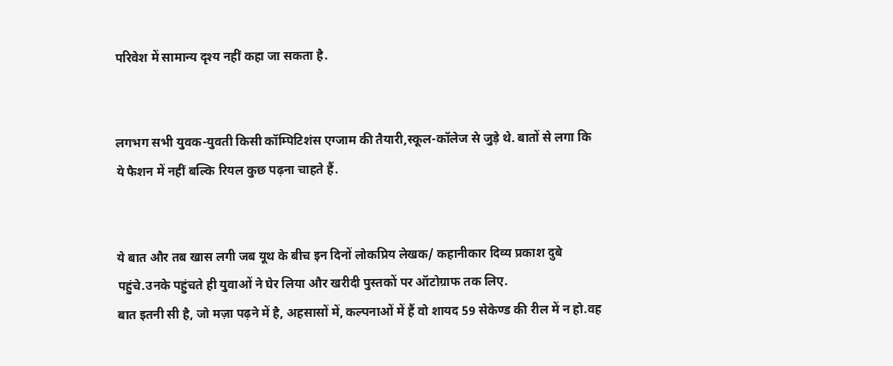परिवेश में सामान्य दृश्य नहीं कहा जा सकता है.


लगभग सभी युवक-युवती किसी कॉम्पिटिशंस एग्जाम की तैयारी,स्कूल-कॉलेज से जुड़े थे. बातों से लगा कि ये फैशन में नहीं बल्कि रियल कुछ पढ़ना चाहते हैं.


ये बात और तब खास लगी जब यूथ के बीच इन दिनों लोकप्रिय लेखक/ कहानीकार दिव्य प्रकाश दुबे पहुंचे.उनके पहुंचते ही युवाओं ने घेर लिया और खरीदी पुस्तकों पर ऑटोग्राफ तक लिए.
बात इतनी सी है, जो मज़ा पढ़ने में है, अहसासों में, कल्पनाओं में हैं वो शायद 59 सेकेण्ड की रील में न हो.वह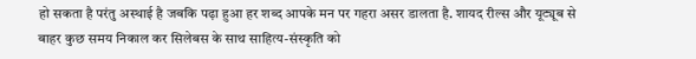हो सकता है परंतु अस्थाई है जबकि पढ़ा हुआ हर शब्द आपके मन पर गहरा असर डालता है. शायद रील्स और यूट्यूब से बाहर कुछ समय निकाल कर सिलेबस के साथ साहित्य-संस्कृति को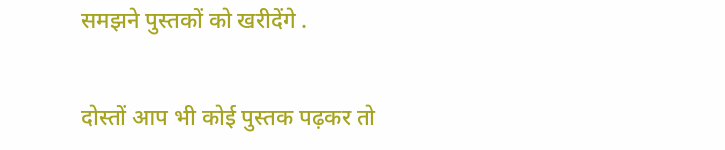समझने पुस्तकों को खरीदेंगे .


दोस्तों आप भी कोई पुस्तक पढ़कर तो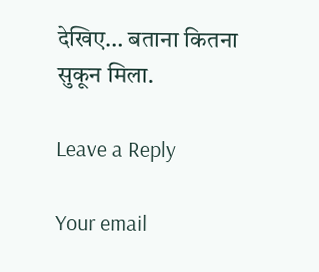देखिए… बताना कितना सुकून मिला.

Leave a Reply

Your email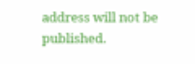address will not be published.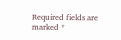Required fields are marked *